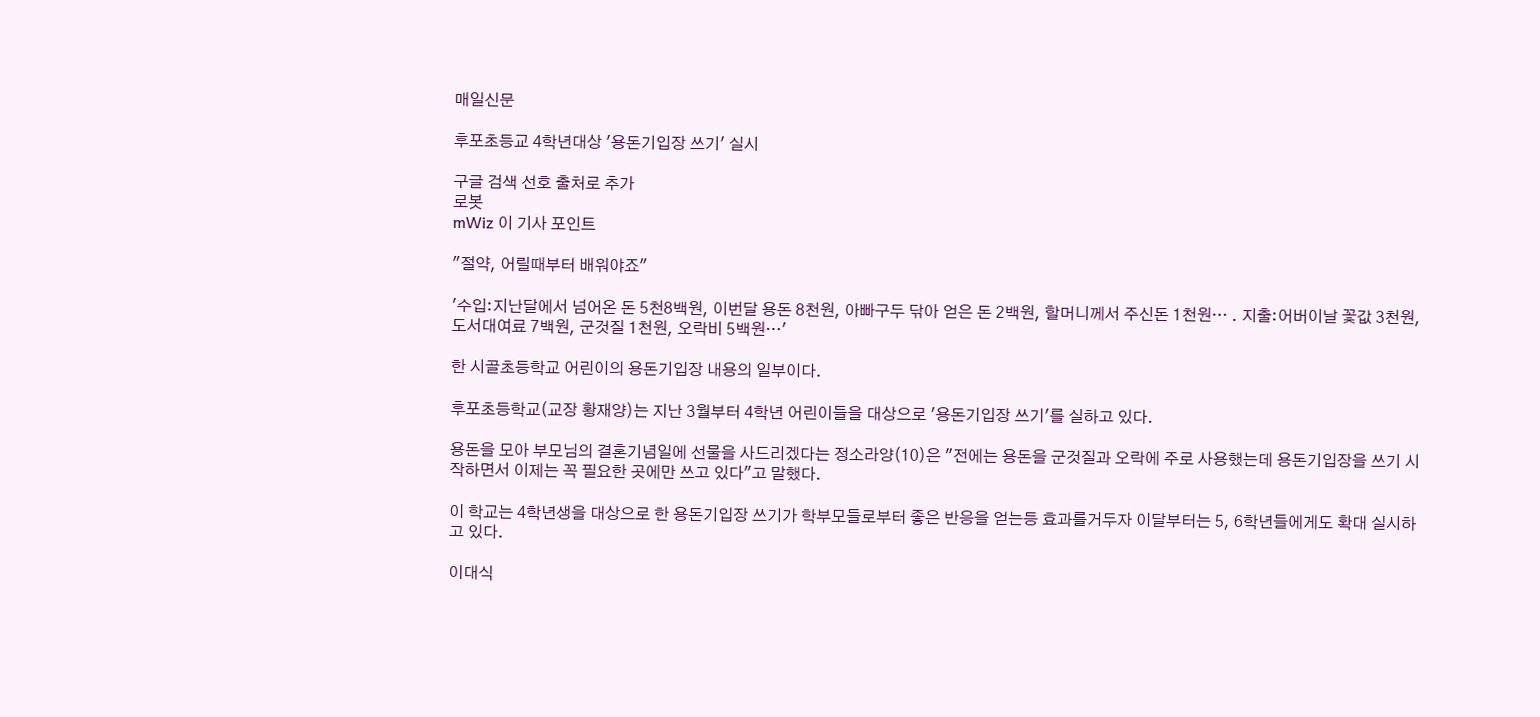매일신문

후포초등교 4학년대상 '용돈기입장 쓰기' 실시

구글 검색 선호 출처로 추가
로봇
mWiz 이 기사 포인트

"절약, 어릴때부터 배워야죠"

'수입:지난달에서 넘어온 돈 5천8백원, 이번달 용돈 8천원, 아빠구두 닦아 얻은 돈 2백원, 할머니께서 주신돈 1천원… . 지출:어버이날 꽃값 3천원, 도서대여료 7백원, 군것질 1천원, 오락비 5백원…'

한 시골초등학교 어린이의 용돈기입장 내용의 일부이다.

후포초등학교(교장 황재양)는 지난 3월부터 4학년 어린이들을 대상으로 '용돈기입장 쓰기'를 실하고 있다.

용돈을 모아 부모님의 결혼기념일에 선물을 사드리겠다는 정소라양(10)은 "전에는 용돈을 군것질과 오락에 주로 사용했는데 용돈기입장을 쓰기 시작하면서 이제는 꼭 필요한 곳에만 쓰고 있다"고 말했다.

이 학교는 4학년생을 대상으로 한 용돈기입장 쓰기가 학부모들로부터 좋은 반응을 얻는등 효과를거두자 이달부터는 5, 6학년들에게도 확대 실시하고 있다.

이대식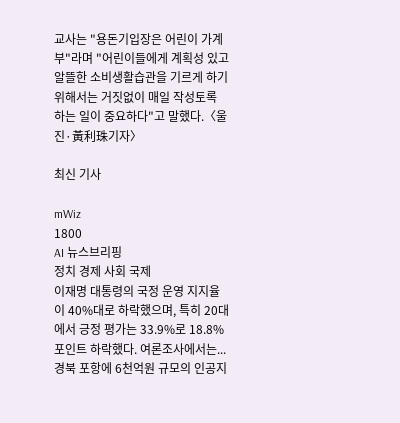교사는 "용돈기입장은 어린이 가계부"라며 "어린이들에게 계획성 있고 알뜰한 소비생활습관을 기르게 하기 위해서는 거짓없이 매일 작성토록 하는 일이 중요하다"고 말했다.〈울진·黃利珠기자〉

최신 기사

mWiz
1800
AI 뉴스브리핑
정치 경제 사회 국제
이재명 대통령의 국정 운영 지지율이 40%대로 하락했으며, 특히 20대에서 긍정 평가는 33.9%로 18.8%포인트 하락했다. 여론조사에서는...
경북 포항에 6천억원 규모의 인공지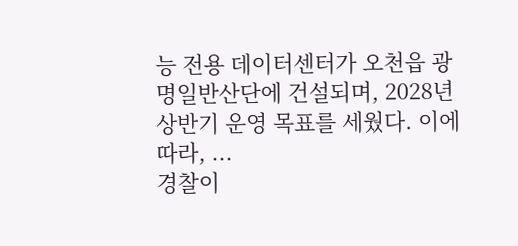능 전용 데이터센터가 오천읍 광명일반산단에 건설되며, 2028년 상반기 운영 목표를 세웠다. 이에 따라, ...
경찰이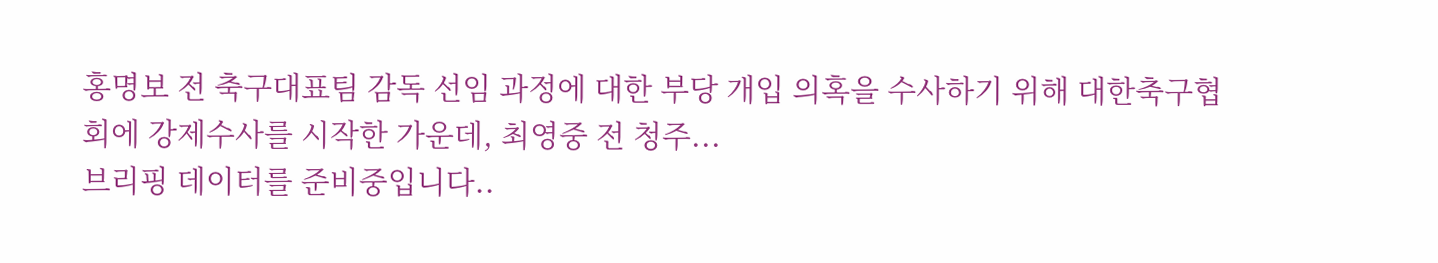홍명보 전 축구대표팀 감독 선임 과정에 대한 부당 개입 의혹을 수사하기 위해 대한축구협회에 강제수사를 시작한 가운데, 최영중 전 청주...
브리핑 데이터를 준비중입니다..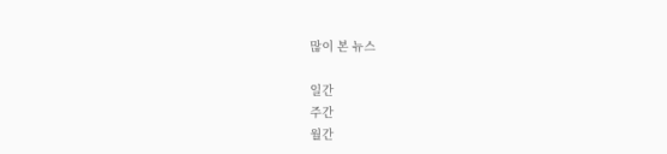많이 본 뉴스

일간
주간
월간